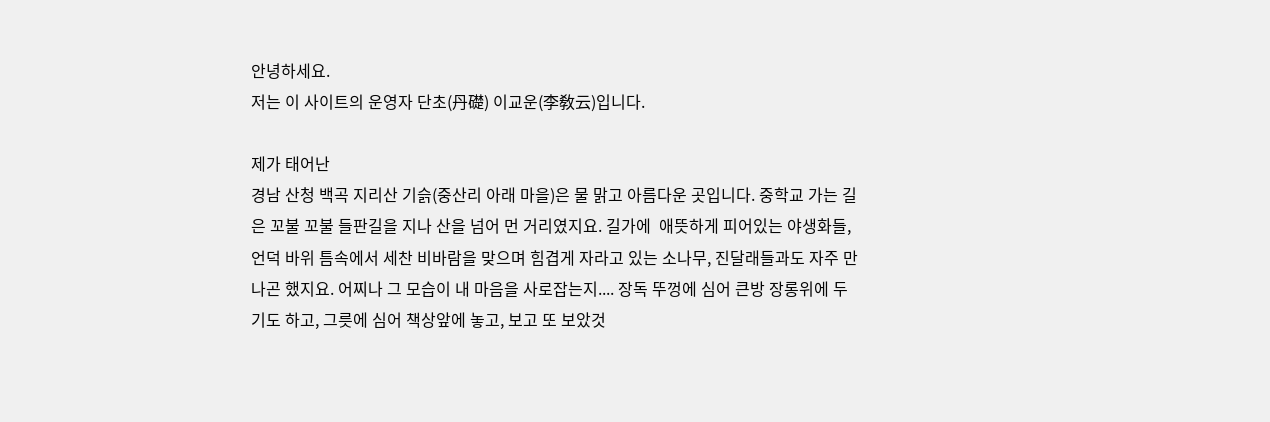안녕하세요.
저는 이 사이트의 운영자 단초(丹礎) 이교운(李敎云)입니다.

제가 태어난
경남 산청 백곡 지리산 기슭(중산리 아래 마을)은 물 맑고 아름다운 곳입니다. 중학교 가는 길은 꼬불 꼬불 들판길을 지나 산을 넘어 먼 거리였지요. 길가에  애뜻하게 피어있는 야생화들, 언덕 바위 틈속에서 세찬 비바람을 맞으며 힘겹게 자라고 있는 소나무, 진달래들과도 자주 만나곤 했지요. 어찌나 그 모습이 내 마음을 사로잡는지.... 장독 뚜껑에 심어 큰방 장롱위에 두기도 하고, 그릇에 심어 책상앞에 놓고, 보고 또 보았것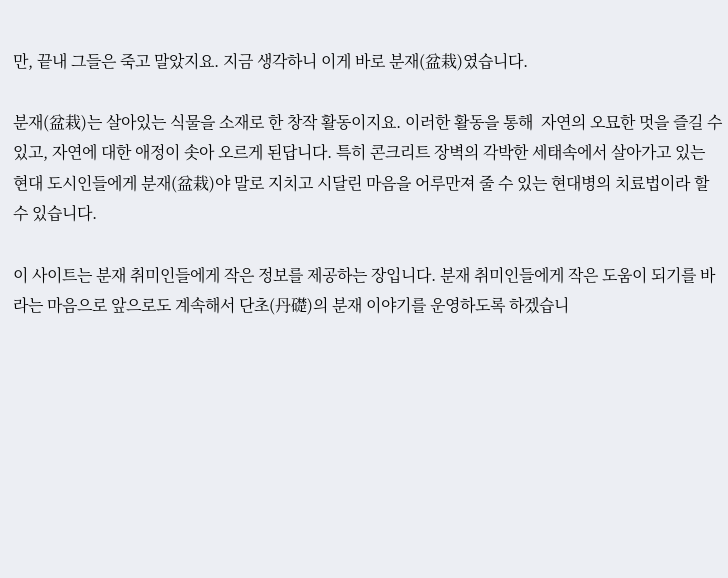만, 끝내 그들은 죽고 말았지요. 지금 생각하니 이게 바로 분재(盆栽)였습니다.

분재(盆栽)는 살아있는 식물을 소재로 한 창작 활동이지요. 이러한 활동을 통해  자연의 오묘한 멋을 즐길 수 있고, 자연에 대한 애정이 솟아 오르게 된답니다. 특히 콘크리트 장벽의 각박한 세태속에서 살아가고 있는 현대 도시인들에게 분재(盆栽)야 말로 지치고 시달린 마음을 어루만져 줄 수 있는 현대병의 치료법이라 할 수 있습니다.

이 사이트는 분재 취미인들에게 작은 정보를 제공하는 장입니다. 분재 취미인들에게 작은 도움이 되기를 바라는 마음으로 앞으로도 계속해서 단초(丹礎)의 분재 이야기를 운영하도록 하겠습니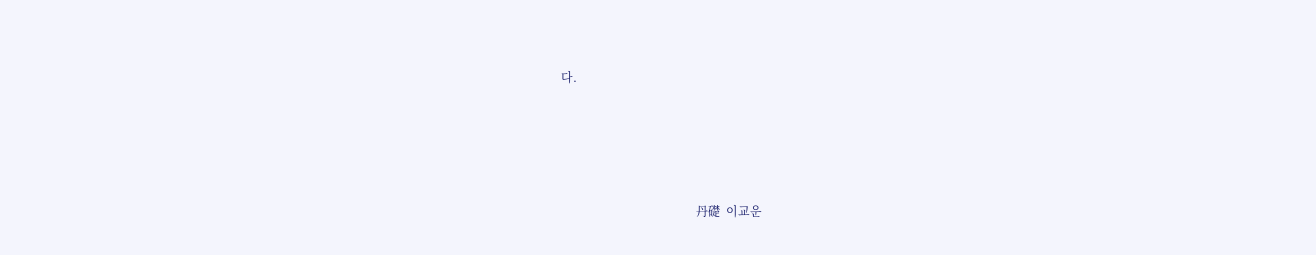다.




                                             丹礎  이교운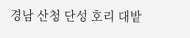경남 산청 단성 호리 대밭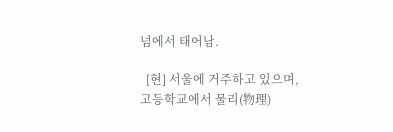넘에서 태어남.

  [현] 서울에 거주하고 있으며, 고등학교에서 물리(物理)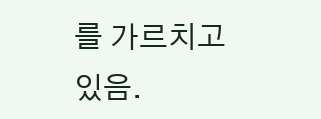를 가르치고 있음.